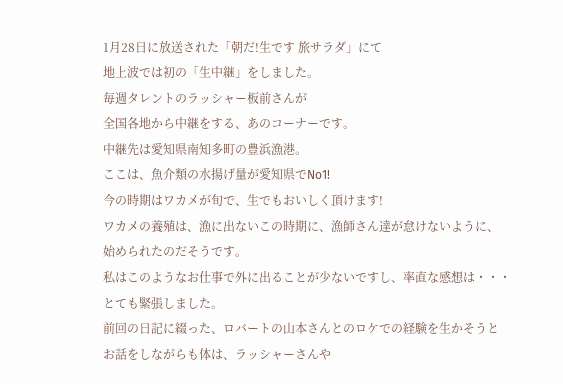1月28日に放送された「朝だ!生です 旅サラダ」にて
地上波では初の「生中継」をしました。
毎週タレントのラッシャー板前さんが
全国各地から中継をする、あのコーナーです。
中継先は愛知県南知多町の豊浜漁港。
ここは、魚介類の水揚げ量が愛知県でNo1!
今の時期はワカメが旬で、生でもおいしく頂けます!
ワカメの養殖は、漁に出ないこの時期に、漁師さん達が怠けないように、
始められたのだそうです。
私はこのようなお仕事で外に出ることが少ないですし、率直な感想は・・・
とても緊張しました。
前回の日記に綴った、ロバートの山本さんとのロケでの経験を生かそうと
お話をしながらも体は、ラッシャーさんや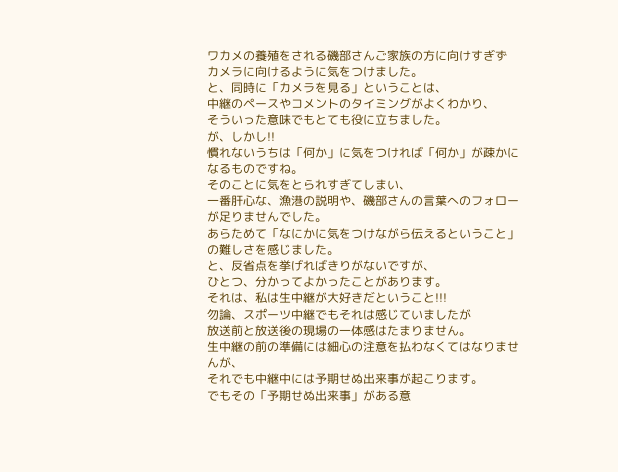ワカメの養殖をされる磯部さんご家族の方に向けすぎず
カメラに向けるように気をつけました。
と、同時に「カメラを見る」ということは、
中継のペースやコメントのタイミングがよくわかり、
そういった意味でもとても役に立ちました。
が、しかし!!
慣れないうちは「何か」に気をつければ「何か」が疎かになるものですね。
そのことに気をとられすぎてしまい、
一番肝心な、漁港の説明や、磯部さんの言葉へのフォローが足りませんでした。
あらためて「なにかに気をつけながら伝えるということ」の難しさを感じました。
と、反省点を挙げればきりがないですが、
ひとつ、分かってよかったことがあります。
それは、私は生中継が大好きだということ!!!
勿論、スポーツ中継でもそれは感じていましたが
放送前と放送後の現場の一体感はたまりません。
生中継の前の準備には細心の注意を払わなくてはなりませんが、
それでも中継中には予期せぬ出来事が起こります。
でもその「予期せぬ出来事」がある意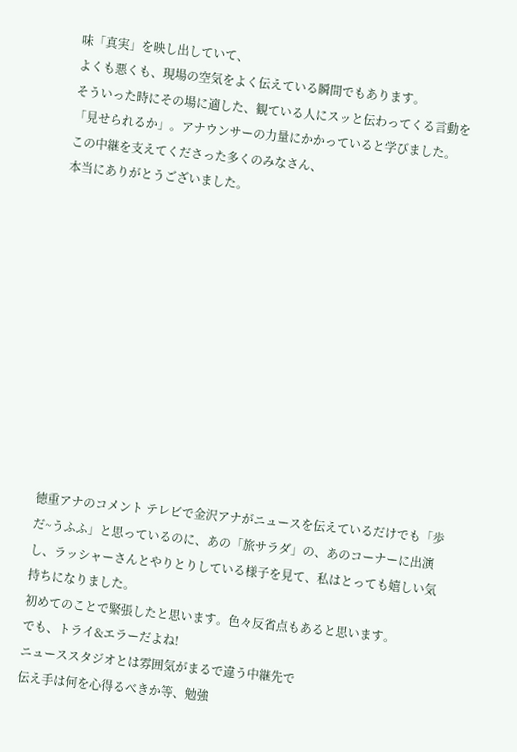味「真実」を映し出していて、
よくも悪くも、現場の空気をよく伝えている瞬間でもあります。
そういった時にその場に適した、観ている人にスッと伝わってくる言動を
「見せられるか」。アナウンサーの力量にかかっていると学びました。
この中継を支えてくださった多くのみなさん、
本当にありがとうございました。












徳重アナのコメント テレビで金沢アナがニュースを伝えているだけでも「歩だ~うふふ」と思っているのに、あの「旅サラダ」の、あのコーナーに出演し、ラッシャーさんとやりとりしている様子を見て、私はとっても嬉しい気持ちになりました。
初めてのことで緊張したと思います。色々反省点もあると思います。
でも、トライ&エラーだよね!
ニューススタジオとは雰囲気がまるで違う中継先で
伝え手は何を心得るべきか等、勉強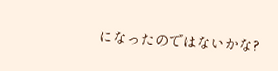になったのではないかな?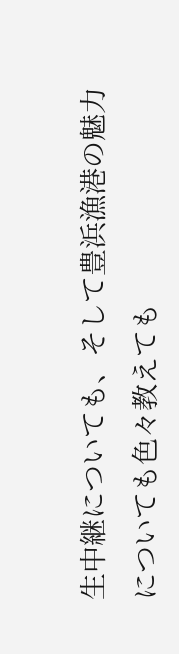生中継についても、そして豊浜漁港の魅力についても色々教えても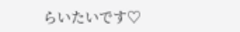らいたいです♡